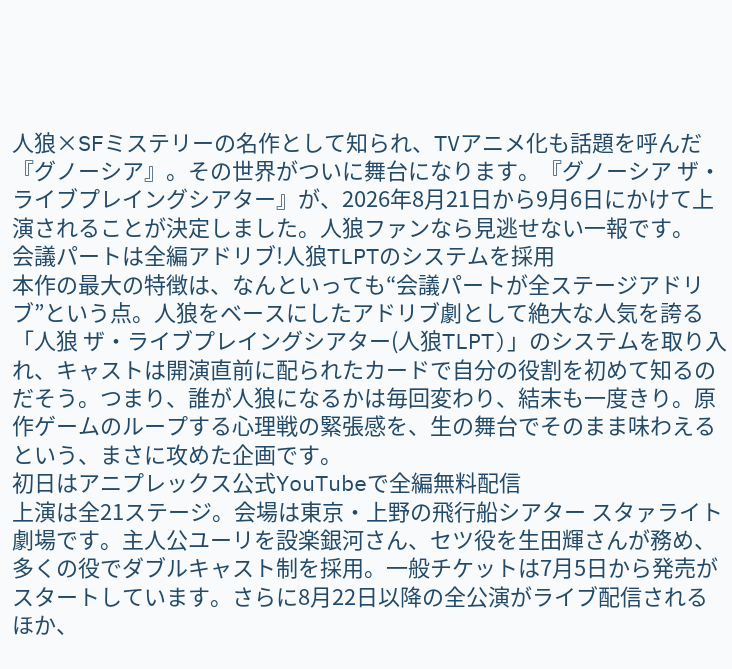人狼×SFミステリーの名作として知られ、TVアニメ化も話題を呼んだ『グノーシア』。その世界がついに舞台になります。『グノーシア ザ・ライブプレイングシアター』が、2026年8月21日から9月6日にかけて上演されることが決定しました。人狼ファンなら見逃せない一報です。
会議パートは全編アドリブ!人狼TLPTのシステムを採用
本作の最大の特徴は、なんといっても“会議パートが全ステージアドリブ”という点。人狼をベースにしたアドリブ劇として絶大な人気を誇る「人狼 ザ・ライブプレイングシアター(人狼TLPT)」のシステムを取り入れ、キャストは開演直前に配られたカードで自分の役割を初めて知るのだそう。つまり、誰が人狼になるかは毎回変わり、結末も一度きり。原作ゲームのループする心理戦の緊張感を、生の舞台でそのまま味わえるという、まさに攻めた企画です。
初日はアニプレックス公式YouTubeで全編無料配信
上演は全21ステージ。会場は東京・上野の飛行船シアター スタァライト劇場です。主人公ユーリを設楽銀河さん、セツ役を生田輝さんが務め、多くの役でダブルキャスト制を採用。一般チケットは7月5日から発売がスタートしています。さらに8月22日以降の全公演がライブ配信されるほか、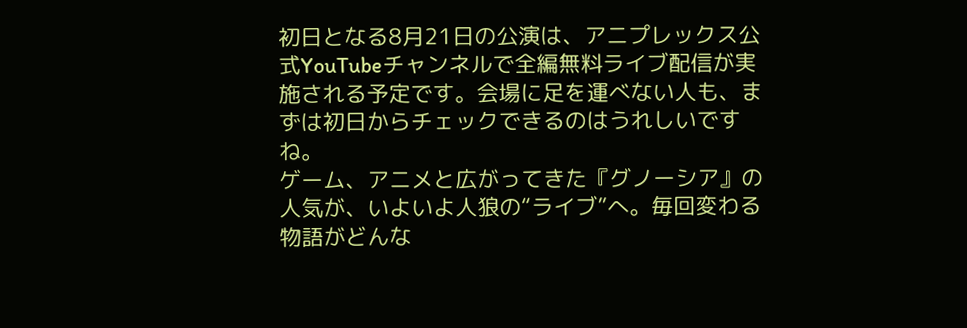初日となる8月21日の公演は、アニプレックス公式YouTubeチャンネルで全編無料ライブ配信が実施される予定です。会場に足を運べない人も、まずは初日からチェックできるのはうれしいですね。
ゲーム、アニメと広がってきた『グノーシア』の人気が、いよいよ人狼の“ライブ”へ。毎回変わる物語がどんな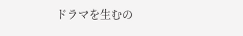ドラマを生むの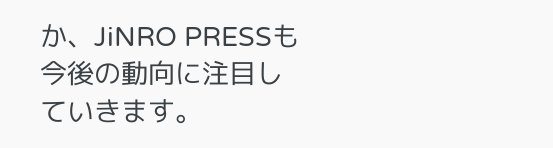か、JiNRO PRESSも今後の動向に注目していきます。